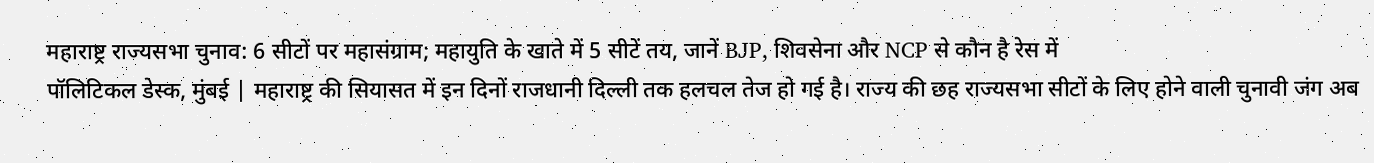महाराष्ट्र राज्यसभा चुनाव: 6 सीटों पर महासंग्राम; महायुति के खाते में 5 सीटें तय, जानें BJP, शिवसेना और NCP से कौन है रेस में
पॉलिटिकल डेस्क, मुंबई | महाराष्ट्र की सियासत में इन दिनों राजधानी दिल्ली तक हलचल तेज हो गई है। राज्य की छह राज्यसभा सीटों के लिए होने वाली चुनावी जंग अब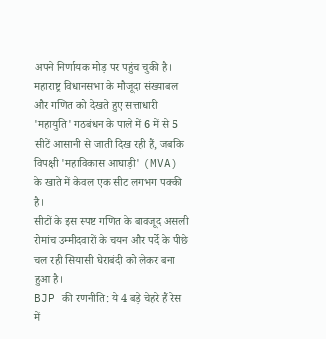अपने निर्णायक मोड़ पर पहुंच चुकी है। महाराष्ट्र विधानसभा के मौजूदा संख्याबल और गणित को देखते हुए सत्ताधारी 'महायुति' गठबंधन के पाले में 6 में से 5 सीटें आसानी से जाती दिख रही हैं, जबकि विपक्षी 'महाविकास आघाड़ी' (MVA) के खाते में केवल एक सीट लगभग पक्की है।
सीटों के इस स्पष्ट गणित के बावजूद असली रोमांच उम्मीदवारों के चयन और पर्दे के पीछे चल रही सियासी घेराबंदी को लेकर बना हुआ है।
BJP की रणनीति: ये 4 बड़े चेहरे हैं रेस में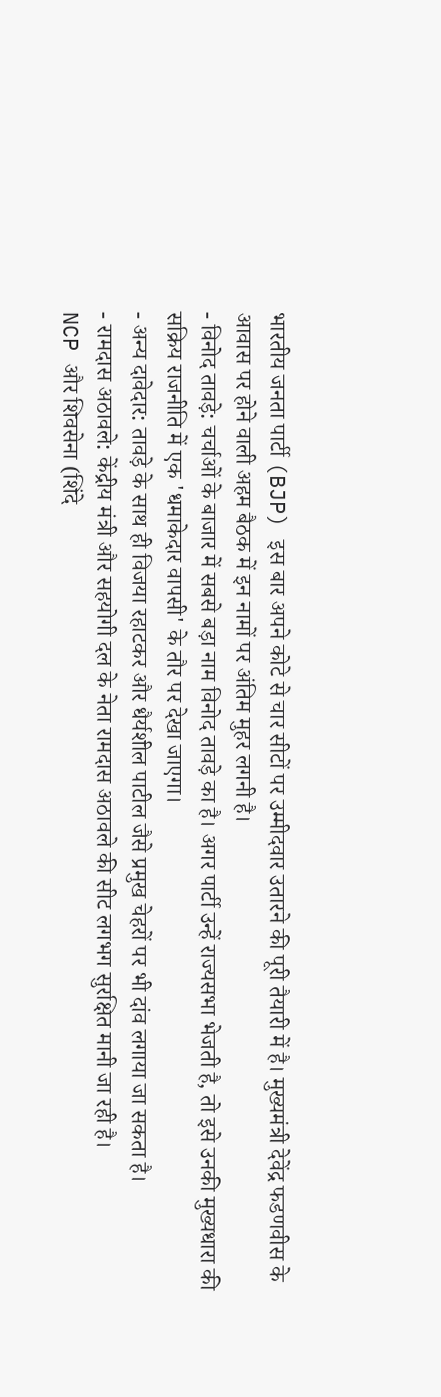भारतीय जनता पार्टी (BJP) इस बार अपने कोटे से चार सीटों पर उम्मीदवार उतारने की पूरी तैयारी में है। मुख्यमंत्री देवेंद्र फडणवीस के आवास पर होने वाली अहम बैठक में इन नामों पर अंतिम मुहर लगनी है।
- विनोद तावड़े: चर्चाओं के बाजार में सबसे बड़ा नाम विनोद तावड़े का है। अगर पार्टी उन्हें राज्यसभा भेजती है, तो इसे उनकी मुख्यधारा की सक्रिय राजनीति में एक 'धमाकेदार वापसी' के तौर पर देखा जाएगा।
- अन्य दावेदार: तावड़े के साथ ही विजया रहाटकर और धैर्यशील पाटील जैसे प्रमुख चेहरों पर भी दांव लगाया जा सकता है।
- रामदास अठावले: केंद्रीय मंत्री और सहयोगी दल के नेता रामदास अठावले की सीट लगभग सुरक्षित मानी जा रही है।
NCP और शिवसेना (शिंदे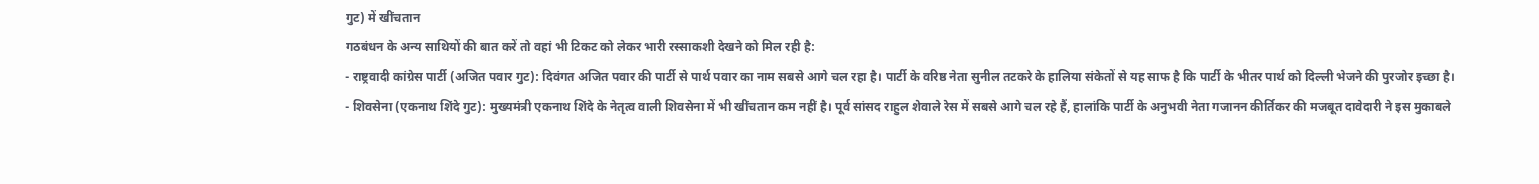गुट) में खींचतान
गठबंधन के अन्य साथियों की बात करें तो वहां भी टिकट को लेकर भारी रस्साकशी देखने को मिल रही है:
- राष्ट्रवादी कांग्रेस पार्टी (अजित पवार गुट): दिवंगत अजित पवार की पार्टी से पार्थ पवार का नाम सबसे आगे चल रहा है। पार्टी के वरिष्ठ नेता सुनील तटकरे के हालिया संकेतों से यह साफ है कि पार्टी के भीतर पार्थ को दिल्ली भेजने की पुरजोर इच्छा है।
- शिवसेना (एकनाथ शिंदे गुट): मुख्यमंत्री एकनाथ शिंदे के नेतृत्व वाली शिवसेना में भी खींचतान कम नहीं है। पूर्व सांसद राहुल शेवाले रेस में सबसे आगे चल रहे हैं, हालांकि पार्टी के अनुभवी नेता गजानन कीर्तिकर की मजबूत दावेदारी ने इस मुकाबले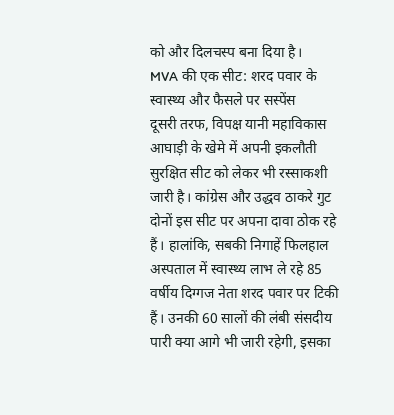को और दिलचस्प बना दिया है।
MVA की एक सीट: शरद पवार के स्वास्थ्य और फैसले पर सस्पेंस
दूसरी तरफ, विपक्ष यानी महाविकास आघाड़ी के खेमे में अपनी इकलौती सुरक्षित सीट को लेकर भी रस्साकशी जारी है। कांग्रेस और उद्धव ठाकरे गुट दोनों इस सीट पर अपना दावा ठोक रहे हैं। हालांकि, सबकी निगाहें फिलहाल अस्पताल में स्वास्थ्य लाभ ले रहे 85 वर्षीय दिग्गज नेता शरद पवार पर टिकी हैं। उनकी 60 सालों की लंबी संसदीय पारी क्या आगे भी जारी रहेगी, इसका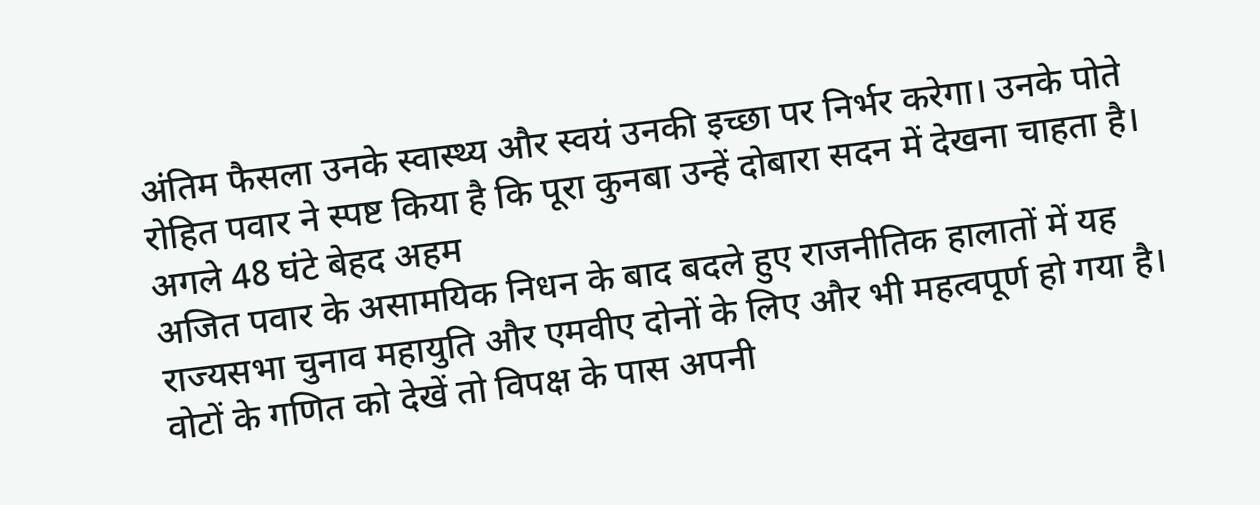अंतिम फैसला उनके स्वास्थ्य और स्वयं उनकी इच्छा पर निर्भर करेगा। उनके पोते रोहित पवार ने स्पष्ट किया है कि पूरा कुनबा उन्हें दोबारा सदन में देखना चाहता है।
अगले 48 घंटे बेहद अहम
अजित पवार के असामयिक निधन के बाद बदले हुए राजनीतिक हालातों में यह राज्यसभा चुनाव महायुति और एमवीए दोनों के लिए और भी महत्वपूर्ण हो गया है। वोटों के गणित को देखें तो विपक्ष के पास अपनी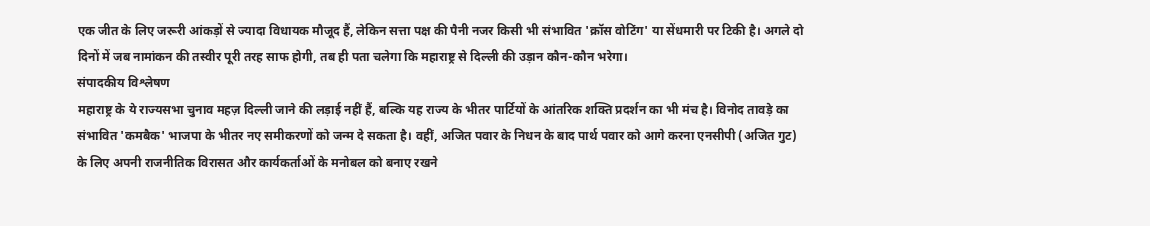एक जीत के लिए जरूरी आंकड़ों से ज्यादा विधायक मौजूद हैं, लेकिन सत्ता पक्ष की पैनी नजर किसी भी संभावित 'क्रॉस वोटिंग' या सेंधमारी पर टिकी है। अगले दो दिनों में जब नामांकन की तस्वीर पूरी तरह साफ होगी, तब ही पता चलेगा कि महाराष्ट्र से दिल्ली की उड़ान कौन-कौन भरेगा।
संपादकीय विश्लेषण
महाराष्ट्र के ये राज्यसभा चुनाव महज़ दिल्ली जाने की लड़ाई नहीं हैं, बल्कि यह राज्य के भीतर पार्टियों के आंतरिक शक्ति प्रदर्शन का भी मंच है। विनोद तावड़े का संभावित 'कमबैक' भाजपा के भीतर नए समीकरणों को जन्म दे सकता है। वहीं, अजित पवार के निधन के बाद पार्थ पवार को आगे करना एनसीपी (अजित गुट) के लिए अपनी राजनीतिक विरासत और कार्यकर्ताओं के मनोबल को बनाए रखने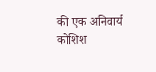की एक अनिवार्य कोशिश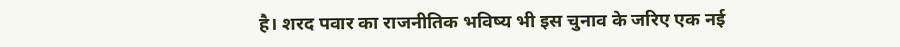है। शरद पवार का राजनीतिक भविष्य भी इस चुनाव के जरिए एक नई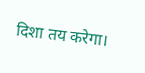दिशा तय करेगा।